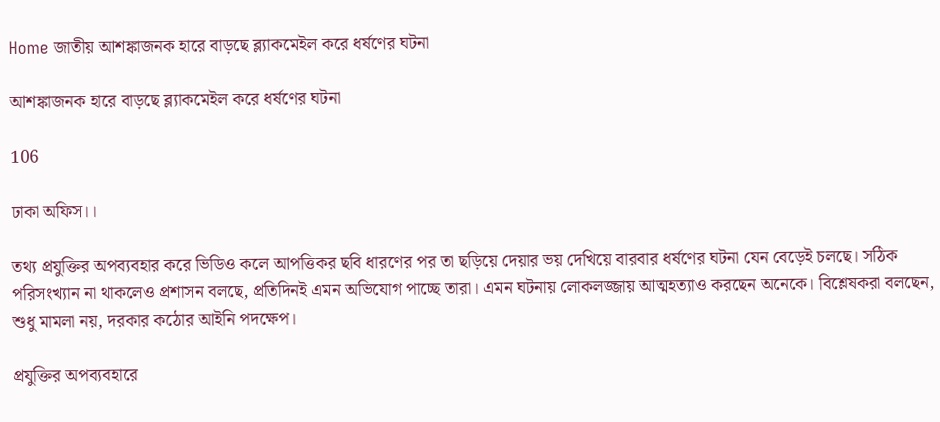Home জাতীয় আশঙ্কাজনক হারে বাড়ছে ব্ল্যাকমেইল করে ধর্ষণের ঘটনা

আশঙ্কাজনক হারে বাড়ছে ব্ল্যাকমেইল করে ধর্ষণের ঘটনা

106

ঢাকা অফিস।।

তথ্য প্রযুক্তির অপব্যবহার করে ভিডিও কলে আপত্তিকর ছবি ধারণের পর তা ছড়িয়ে দেয়ার ভয় দেখিয়ে বারবার ধর্ষণের ঘটনা যেন বেড়েই চলছে। সঠিক পরিসংখ্যান না থাকলেও প্রশাসন বলছে, প্রতিদিনই এমন অভিযোগ পাচ্ছে তারা। এমন ঘটনায় লোকলজ্জায় আত্মহত্যাও করছেন অনেকে। বিশ্লেষকরা বলছেন, শুধু মামলা নয়, দরকার কঠোর আইনি পদক্ষেপ।

প্রযুক্তির অপব্যবহারে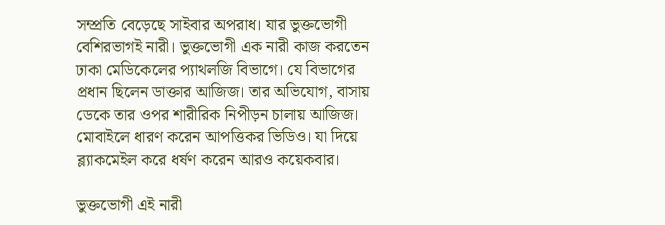সম্প্রতি বেড়েছে সাইবার অপরাধ। যার ভুক্তভোগী বেশিরভাগই নারী। ভুক্তভোগী এক নারী কাজ করতেন ঢাকা মেডিকেলের প্যাথলজি বিভাগে। যে বিভাগের প্রধান ছিলেন ডাক্তার আজিজ। তার অভিযোগ, বাসায় ডেকে তার ওপর শারীরিক নিপীড়ন চালায় আজিজ। মোবাইলে ধারণ করেন আপত্তিকর ভিডিও। যা দিয়ে ব্ল্যাকমেইল করে ধর্ষণ করেন আরও কয়েকবার।

ভুক্তভোগী এই নারী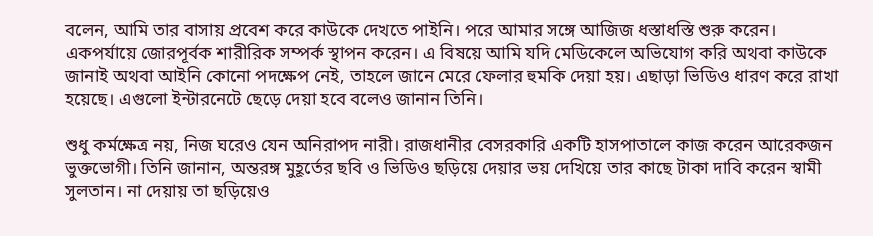বলেন, আমি তার বাসায় প্রবেশ করে কাউকে দেখতে পাইনি। পরে আমার সঙ্গে আজিজ ধস্তাধস্তি শুরু করেন। একপর্যায়ে জোরপূর্বক শারীরিক সম্পর্ক স্থাপন করেন। এ বিষয়ে আমি যদি মেডিকেলে অভিযোগ করি অথবা কাউকে জানাই অথবা আইনি কোনো পদক্ষেপ নেই, তাহলে জানে মেরে ফেলার হুমকি দেয়া হয়। এছাড়া ভিডিও ধারণ করে রাখা হয়েছে। এগুলো ইন্টারনেটে ছেড়ে দেয়া হবে বলেও জানান তিনি।

শুধু কর্মক্ষেত্র নয়, নিজ ঘরেও যেন অনিরাপদ নারী। রাজধানীর বেসরকারি একটি হাসপাতালে কাজ করেন আরেকজন ভুক্তভোগী। তিনি জানান, অন্তরঙ্গ মুহূর্তের ছবি ও ভিডিও ছড়িয়ে দেয়ার ভয় দেখিয়ে তার কাছে টাকা দাবি করেন স্বামী সুলতান। না দেয়ায় তা ছড়িয়েও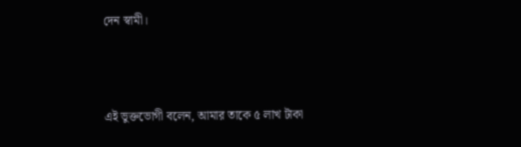দেন স্বামী।



এই ভুক্তভোগী বলেন, আমার তাকে ৫ লাখ টাকা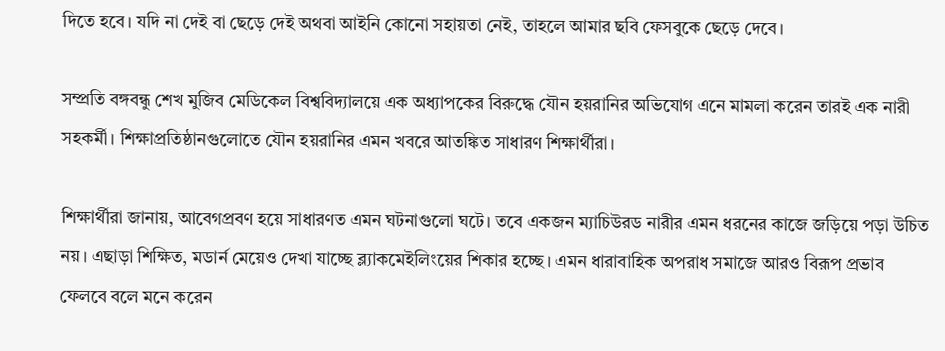দিতে হবে। যদি না দেই বা ছেড়ে দেই অথবা আইনি কোনো সহায়তা নেই, তাহলে আমার ছবি ফেসবুকে ছেড়ে দেবে।

সম্প্রতি বঙ্গবন্ধু শেখ মুজিব মেডিকেল বিশ্ববিদ্যালয়ে এক অধ্যাপকের বিরুদ্ধে যৌন হয়রানির অভিযোগ এনে মামলা করেন তারই এক নারী সহকর্মী। শিক্ষাপ্রতিষ্ঠানগুলোতে যৌন হয়রানির এমন খবরে আতঙ্কিত সাধারণ শিক্ষার্থীরা।

শিক্ষার্থীরা জানায়, আবেগপ্রবণ হয়ে সাধারণত এমন ঘটনাগুলো ঘটে। তবে একজন ম্যাচিউরড নারীর এমন ধরনের কাজে জড়িয়ে পড়া উচিত নয়। এছাড়া শিক্ষিত, মডার্ন মেয়েও দেখা যাচ্ছে ব্ল্যাকমেইলিংয়ের শিকার হচ্ছে। এমন ধারাবাহিক অপরাধ সমাজে আরও বিরূপ প্রভাব ফেলবে বলে মনে করেন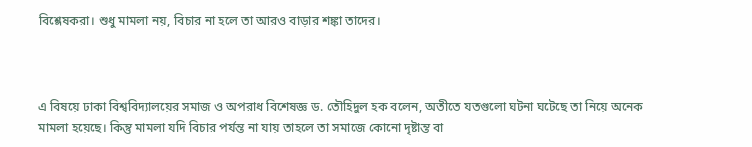বিশ্লেষকরা। শুধু মামলা নয়, বিচার না হলে তা আরও বাড়ার শঙ্কা তাদের।



এ বিষয়ে ঢাকা বিশ্ববিদ্যালয়ের সমাজ ও অপরাধ বিশেষজ্ঞ ড. তৌহিদুল হক বলেন, অতীতে যতগুলো ঘটনা ঘটেছে তা নিয়ে অনেক মামলা হয়েছে। কিন্তু মামলা যদি বিচার পর্যন্ত না যায় তাহলে তা সমাজে কোনো দৃষ্টান্ত বা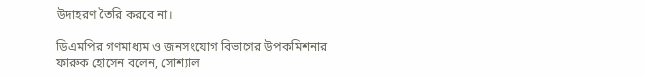উদাহরণ তৈরি করবে না।

ডিএমপির গণমাধ্যম ও জনসংযোগ বিভাগের উপকমিশনার ফারুক হোসেন বলেন, সোশ্যাল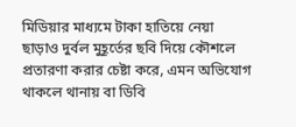মিডিয়ার মাধ্যমে টাকা হাতিয়ে নেয়া ছাড়াও দুর্বল মুহূর্তের ছবি দিয়ে কৌশলে প্রতারণা করার চেষ্টা করে, এমন অভিযোগ থাকলে থানায় বা ডিবি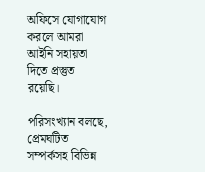অফিসে যোগাযোগ করলে আমরা আইনি সহায়তা দিতে প্রস্তুত রয়েছি।

পরিসংখ্যান বলছে, প্রেমঘটিত সম্পর্কসহ বিভিন্ন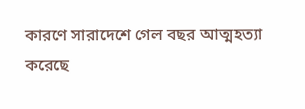কারণে সারাদেশে গেল বছর আত্মহত্যা করেছে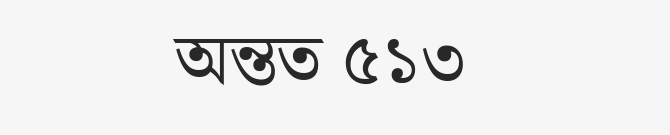অন্তত ৫১৩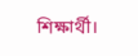শিক্ষার্থী।